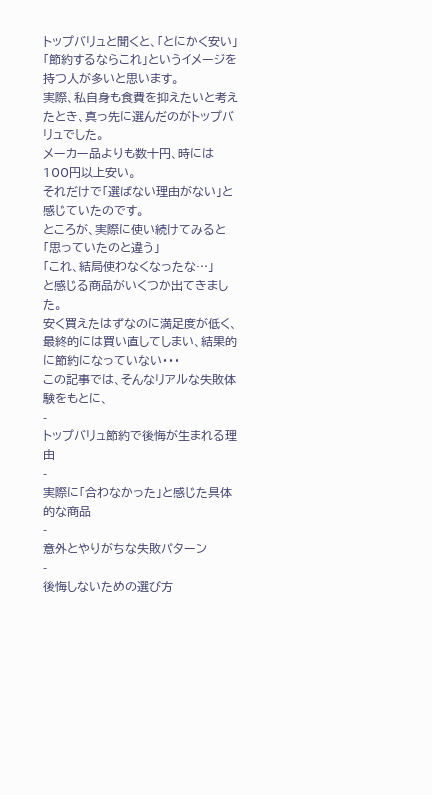トップバリュと聞くと、「とにかく安い」「節約するならこれ」というイメージを持つ人が多いと思います。
実際、私自身も食費を抑えたいと考えたとき、真っ先に選んだのがトップバリュでした。
メーカー品よりも数十円、時には100円以上安い。
それだけで「選ばない理由がない」と感じていたのです。
ところが、実際に使い続けてみると
「思っていたのと違う」
「これ、結局使わなくなったな…」
と感じる商品がいくつか出てきました。
安く買えたはずなのに満足度が低く、
最終的には買い直してしまい、結果的に節約になっていない・・・
この記事では、そんなリアルな失敗体験をもとに、
-
トップバリュ節約で後悔が生まれる理由
-
実際に「合わなかった」と感じた具体的な商品
-
意外とやりがちな失敗パターン
-
後悔しないための選び方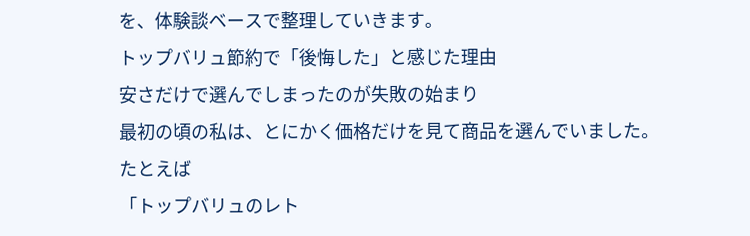を、体験談ベースで整理していきます。
トップバリュ節約で「後悔した」と感じた理由
安さだけで選んでしまったのが失敗の始まり
最初の頃の私は、とにかく価格だけを見て商品を選んでいました。
たとえば
「トップバリュのレト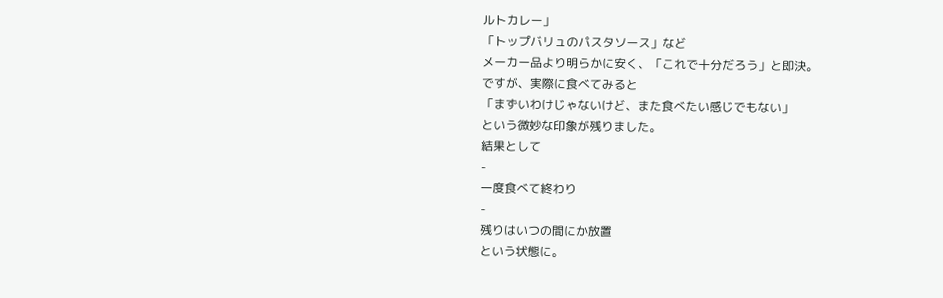ルトカレー」
「トップバリュのパスタソース」など
メーカー品より明らかに安く、「これで十分だろう」と即決。
ですが、実際に食べてみると
「まずいわけじゃないけど、また食べたい感じでもない」
という微妙な印象が残りました。
結果として
-
一度食べて終わり
-
残りはいつの間にか放置
という状態に。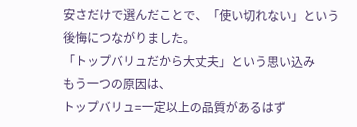安さだけで選んだことで、「使い切れない」という後悔につながりました。
「トップバリュだから大丈夫」という思い込み
もう一つの原因は、
トップバリュ=一定以上の品質があるはず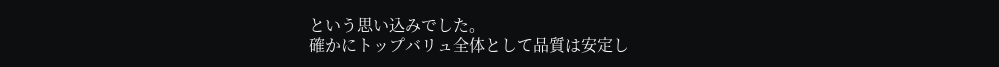という思い込みでした。
確かにトップバリュ全体として品質は安定し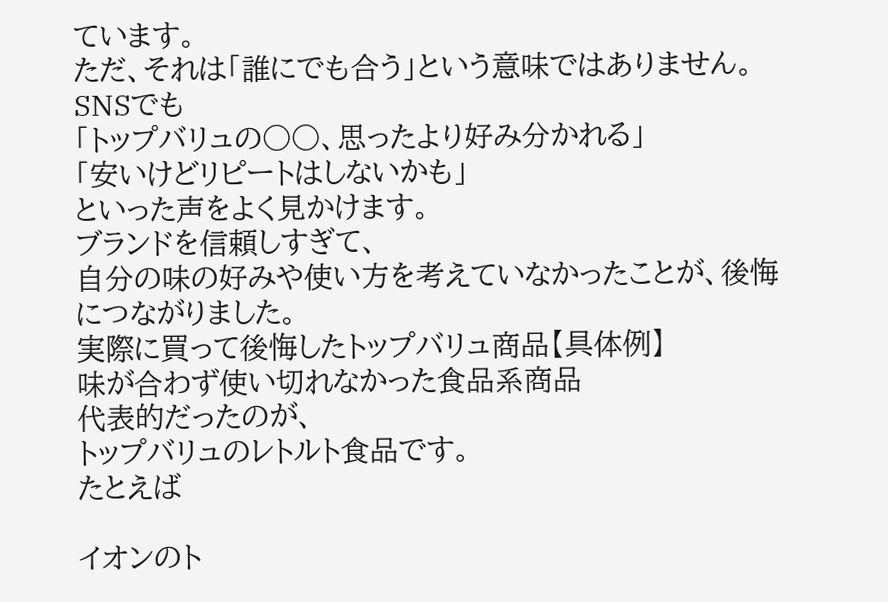ています。
ただ、それは「誰にでも合う」という意味ではありません。
SNSでも
「トップバリュの○○、思ったより好み分かれる」
「安いけどリピートはしないかも」
といった声をよく見かけます。
ブランドを信頼しすぎて、
自分の味の好みや使い方を考えていなかったことが、後悔につながりました。
実際に買って後悔したトップバリュ商品【具体例】
味が合わず使い切れなかった食品系商品
代表的だったのが、
トップバリュのレトルト食品です。
たとえば

イオンのト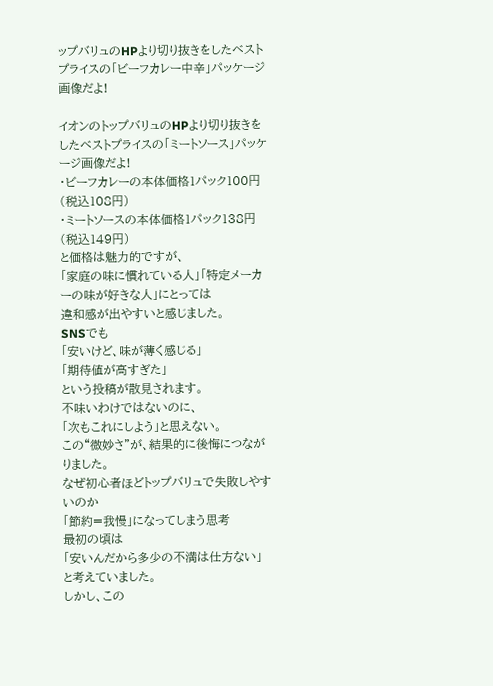ップバリュのHPより切り抜きをしたベストプライスの「ビーフカレー中辛」パッケージ画像だよ!

イオンのトップバリュのHPより切り抜きをしたベストプライスの「ミートソース」パッケージ画像だよ!
・ビーフカレーの本体価格1パック100円(税込108円)
・ミートソースの本体価格1パック138円(税込149円)
と価格は魅力的ですが、
「家庭の味に慣れている人」「特定メーカーの味が好きな人」にとっては
違和感が出やすいと感じました。
SNSでも
「安いけど、味が薄く感じる」
「期待値が高すぎた」
という投稿が散見されます。
不味いわけではないのに、
「次もこれにしよう」と思えない。
この“微妙さ”が、結果的に後悔につながりました。
なぜ初心者ほどトップバリュで失敗しやすいのか
「節約=我慢」になってしまう思考
最初の頃は
「安いんだから多少の不満は仕方ない」
と考えていました。
しかし、この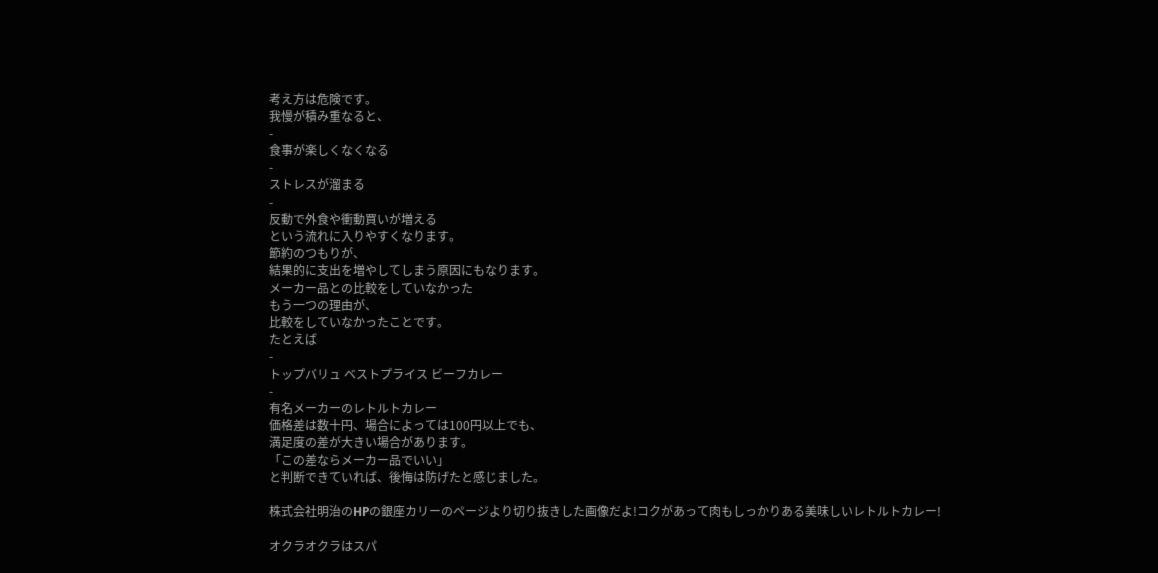考え方は危険です。
我慢が積み重なると、
-
食事が楽しくなくなる
-
ストレスが溜まる
-
反動で外食や衝動買いが増える
という流れに入りやすくなります。
節約のつもりが、
結果的に支出を増やしてしまう原因にもなります。
メーカー品との比較をしていなかった
もう一つの理由が、
比較をしていなかったことです。
たとえば
-
トップバリュ ベストプライス ビーフカレー
-
有名メーカーのレトルトカレー
価格差は数十円、場合によっては100円以上でも、
満足度の差が大きい場合があります。
「この差ならメーカー品でいい」
と判断できていれば、後悔は防げたと感じました。

株式会社明治のHPの銀座カリーのページより切り抜きした画像だよ!コクがあって肉もしっかりある美味しいレトルトカレー!

オクラオクラはスパ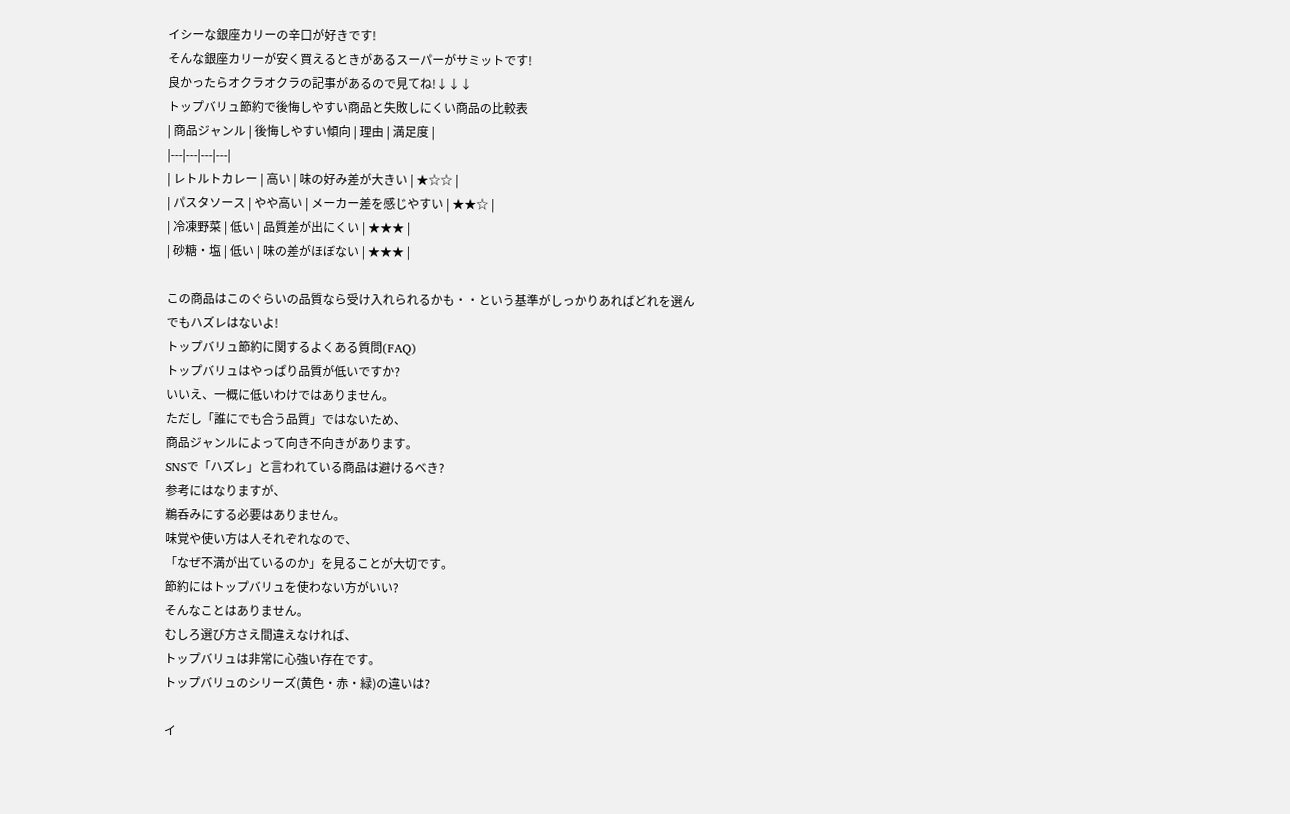イシーな銀座カリーの辛口が好きです!
そんな銀座カリーが安く買えるときがあるスーパーがサミットです!
良かったらオクラオクラの記事があるので見てね!↓↓↓
トップバリュ節約で後悔しやすい商品と失敗しにくい商品の比較表
| 商品ジャンル | 後悔しやすい傾向 | 理由 | 満足度 |
|---|---|---|---|
| レトルトカレー | 高い | 味の好み差が大きい | ★☆☆ |
| パスタソース | やや高い | メーカー差を感じやすい | ★★☆ |
| 冷凍野菜 | 低い | 品質差が出にくい | ★★★ |
| 砂糖・塩 | 低い | 味の差がほぼない | ★★★ |

この商品はこのぐらいの品質なら受け入れられるかも・・という基準がしっかりあればどれを選んでもハズレはないよ!
トップバリュ節約に関するよくある質問(FAQ)
トップバリュはやっぱり品質が低いですか?
いいえ、一概に低いわけではありません。
ただし「誰にでも合う品質」ではないため、
商品ジャンルによって向き不向きがあります。
SNSで「ハズレ」と言われている商品は避けるべき?
参考にはなりますが、
鵜呑みにする必要はありません。
味覚や使い方は人それぞれなので、
「なぜ不満が出ているのか」を見ることが大切です。
節約にはトップバリュを使わない方がいい?
そんなことはありません。
むしろ選び方さえ間違えなければ、
トップバリュは非常に心強い存在です。
トップバリュのシリーズ(黄色・赤・緑)の違いは?

イ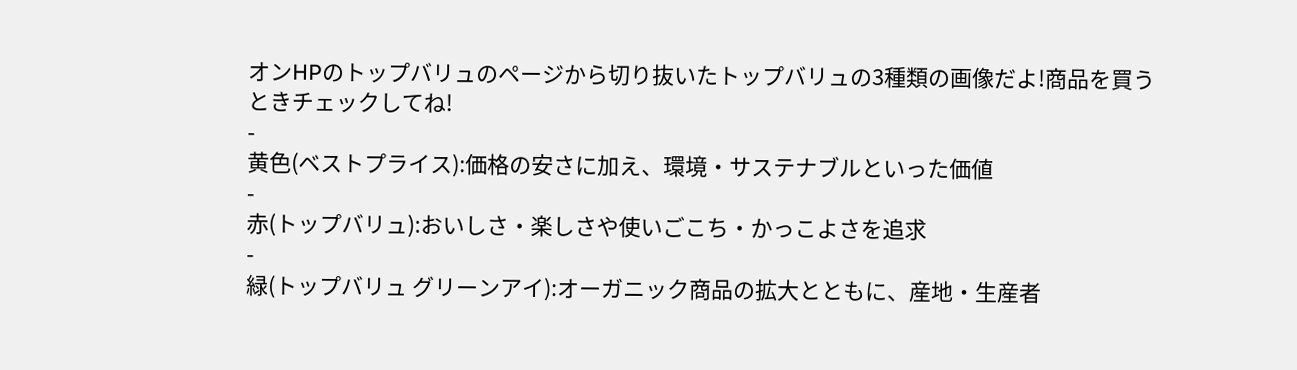オンHPのトップバリュのページから切り抜いたトップバリュの3種類の画像だよ!商品を買うときチェックしてね!
-
黄色(ベストプライス):価格の安さに加え、環境・サステナブルといった価値
-
赤(トップバリュ):おいしさ・楽しさや使いごこち・かっこよさを追求
-
緑(トップバリュ グリーンアイ):オーガニック商品の拡大とともに、産地・生産者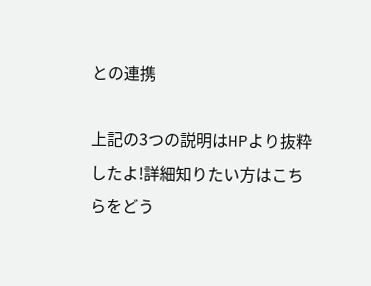との連携

上記の3つの説明はHPより抜粋したよ!詳細知りたい方はこちらをどう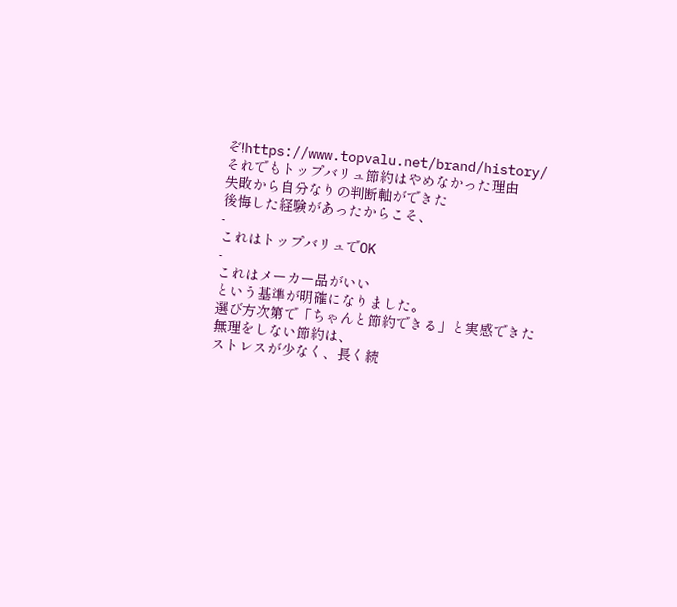ぞ!https://www.topvalu.net/brand/history/
それでもトップバリュ節約はやめなかった理由
失敗から自分なりの判断軸ができた
後悔した経験があったからこそ、
-
これはトップバリュでOK
-
これはメーカー品がいい
という基準が明確になりました。
選び方次第で「ちゃんと節約できる」と実感できた
無理をしない節約は、
ストレスが少なく、長く続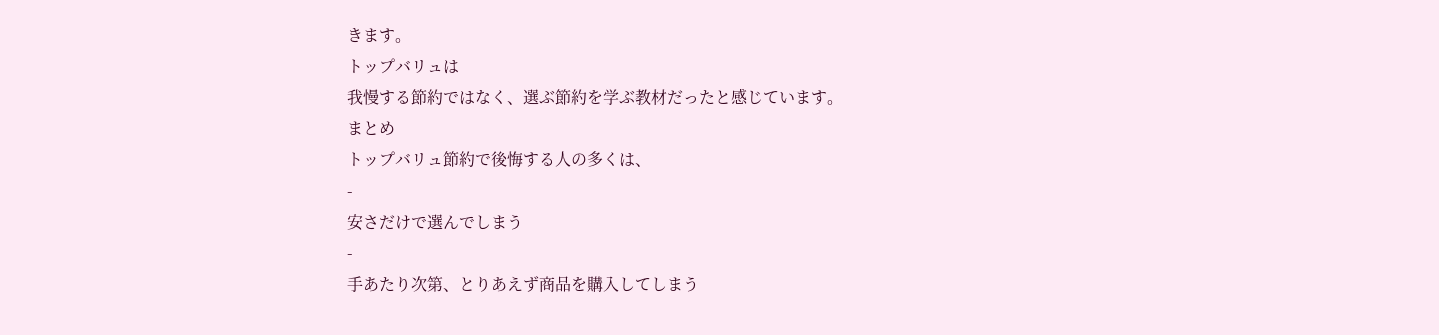きます。
トップバリュは
我慢する節約ではなく、選ぶ節約を学ぶ教材だったと感じています。
まとめ
トップバリュ節約で後悔する人の多くは、
-
安さだけで選んでしまう
-
手あたり次第、とりあえず商品を購入してしまう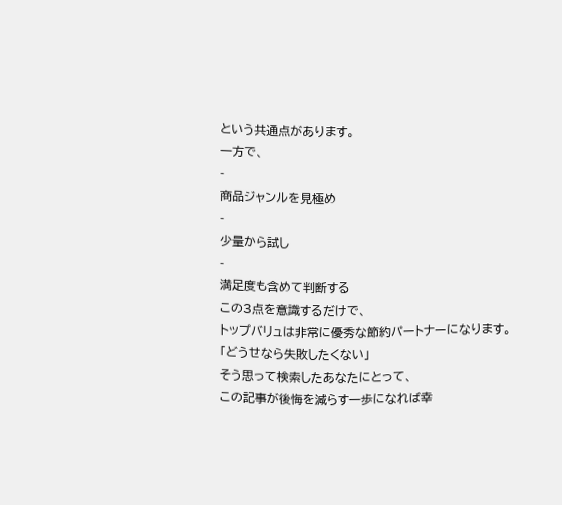という共通点があります。
一方で、
-
商品ジャンルを見極め
-
少量から試し
-
満足度も含めて判断する
この3点を意識するだけで、
トップバリュは非常に優秀な節約パートナーになります。
「どうせなら失敗したくない」
そう思って検索したあなたにとって、
この記事が後悔を減らす一歩になれば幸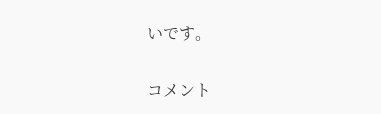いです。


コメント